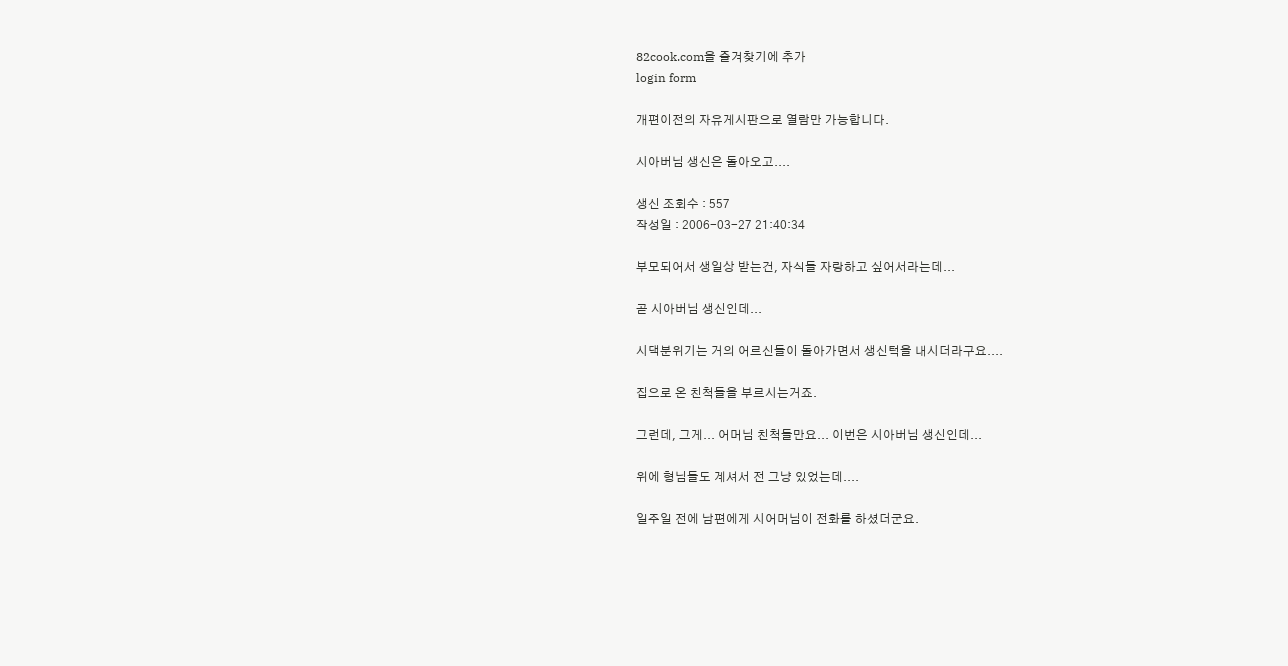82cook.com을 즐겨찾기에 추가
login form

개편이전의 자유게시판으로 열람만 가능합니다.

시아버님 생신은 돌아오고....

생신 조회수 : 557
작성일 : 2006-03-27 21:40:34

부모되어서 생일상 받는건, 자식들 자랑하고 싶어서라는데...

곧 시아버님 생신인데...

시댁분위기는 거의 어르신들이 돌아가면서 생신턱을 내시더라구요....

집으로 온 친척들을 부르시는거죠.

그런데, 그게... 어머님 친척들만요... 이번은 시아버님 생신인데...

위에 형님들도 계셔서 전 그냥 있었는데....

일주일 전에 남편에게 시어머님이 전화를 하셨더군요.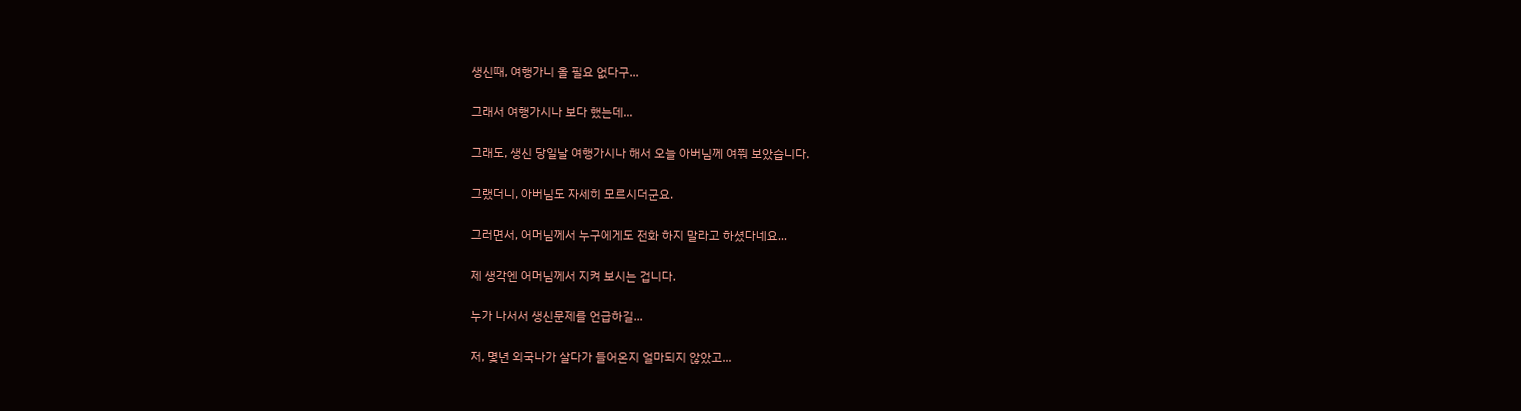생신때, 여행가니 올 필요 없다구...

그래서 여행가시나 보다 했는데...

그래도, 생신 당일날 여행가시나 해서 오늘 아버님께 여쭤 보았습니다.

그랬더니, 아버님도 자세히 모르시더군요.

그러면서, 어머님께서 누구에게도 전화 하지 말라고 하셨다네요...

제 생각엔 어머님께서 지켜 보시는 겁니다.

누가 나서서 생신문제를 언급하길...

저, 몇년 외국나가 살다가 들어온지 얼마되지 않았고...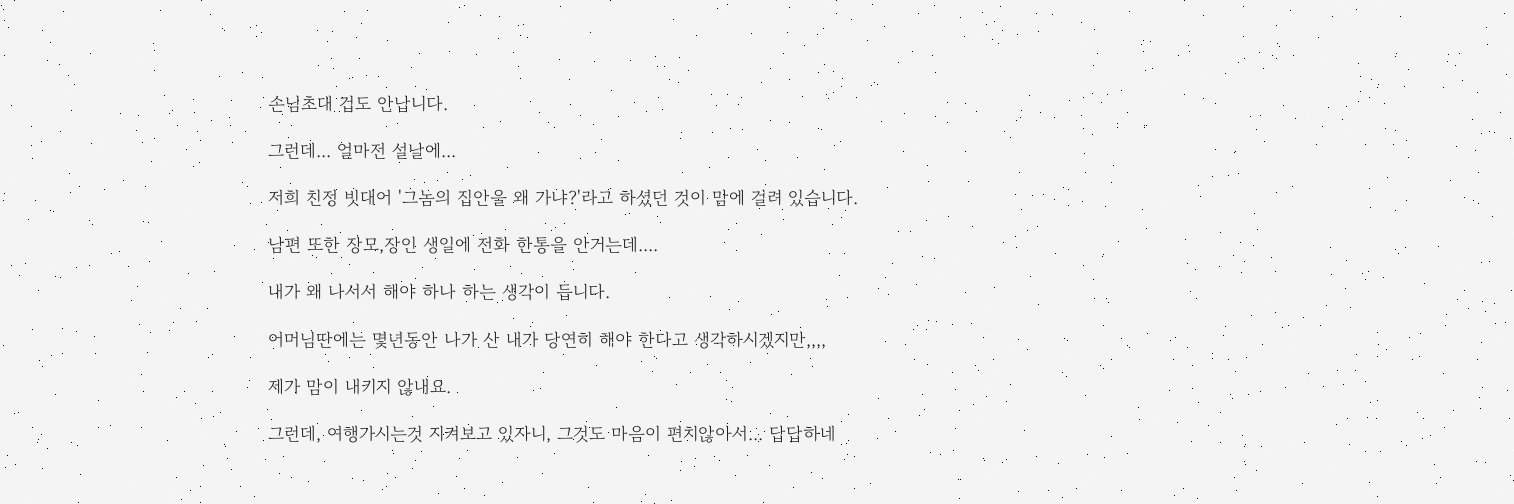손님초대 겁도 안납니다.

그런데... 얼마전 설날에...

저희 친정 빗대어 '그놈의 집안을 왜 가냐?'라고 하셨던 것이 맘에 걸려 있습니다.

남편 또한 장모,장인 생일에 전화 한통을 안거는데....

내가 왜 나서서 해야 하나 하는 생각이 듭니다.

어머님딴에는 몇년동안 나가 산 내가 당연히 해야 한다고 생각하시겠지만,,,,

제가 맘이 내키지 않내요.

그런데, 여행가시는것 지켜보고 있자니, 그것도 마음이 편치않아서... 답답하네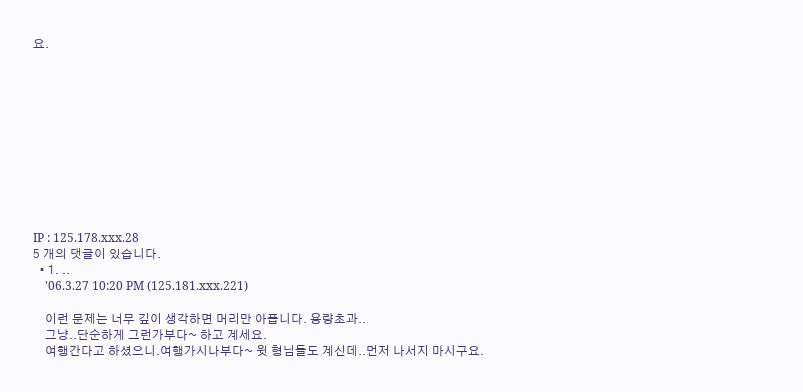요.











IP : 125.178.xxx.28
5 개의 댓글이 있습니다.
  • 1. ..
    '06.3.27 10:20 PM (125.181.xxx.221)

    이런 문제는 너무 깊이 생각하면 머리만 아픕니다. 용량초과..
    그냥..단순하게 그런가부다~ 하고 계세요.
    여행간다고 하셨으니.여행가시나부다~ 윗 형님들도 계신데..먼저 나서지 마시구요.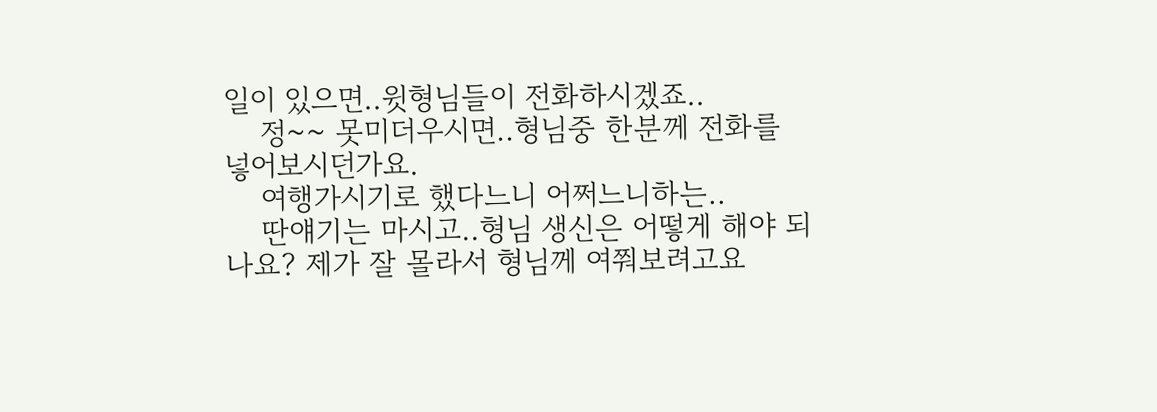일이 있으면..윗형님들이 전화하시겠죠..
    정~~ 못미더우시면..형님중 한분께 전화를 넣어보시던가요.
    여행가시기로 했다느니 어쩌느니하는..
    딴얘기는 마시고..형님 생신은 어떻게 해야 되나요? 제가 잘 몰라서 형님께 여쭤보려고요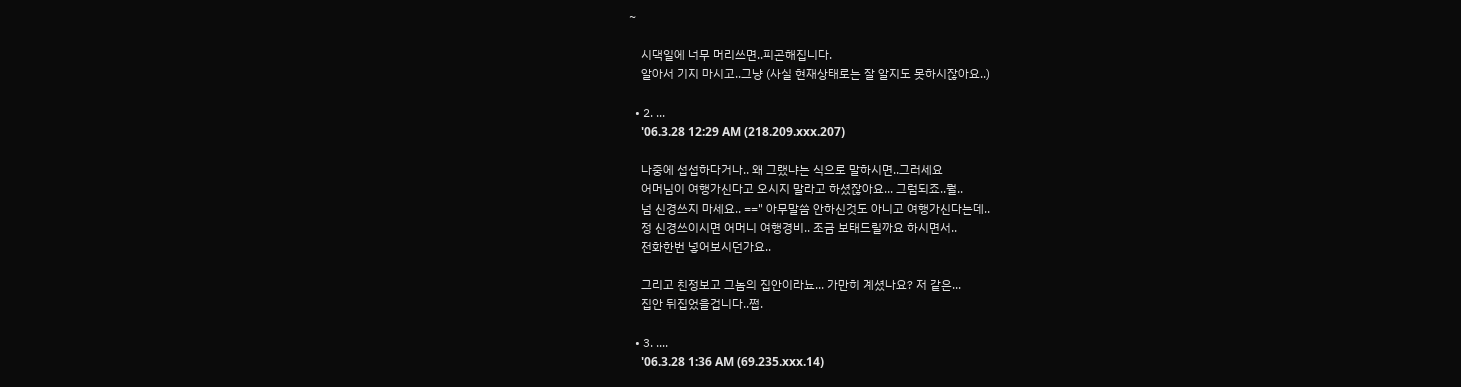~

    시댁일에 너무 머리쓰면..피곤해집니다.
    알아서 기지 마시고..그냥 (사실 현재상태로는 잘 알지도 못하시잖아요..)

  • 2. ...
    '06.3.28 12:29 AM (218.209.xxx.207)

    나중에 섭섭하다거나.. 왜 그랬냐는 식으로 말하시면..그러세요
    어머님이 여행가신다고 오시지 말라고 하셨잖아요... 그럼되죠..뭘..
    넘 신경쓰지 마세요.. ==" 아무말씀 안하신것도 아니고 여행가신다는데..
    정 신경쓰이시면 어머니 여행경비.. 조금 보태드릴까요 하시면서..
    전화한번 넣어보시던가요..

    그리고 친정보고 그놈의 집안이라뇨... 가만히 계셨나요? 저 같은...
    집안 뒤집었을겁니다..쩝.

  • 3. ....
    '06.3.28 1:36 AM (69.235.xxx.14)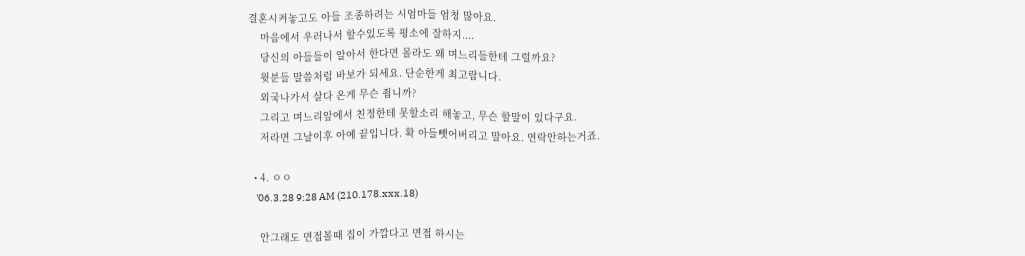결혼시켜놓고도 아들 조종하려는 시엄마들 엄청 많아요.
    마음에서 우러나서 할수있도록 평소에 잘하지....
    당신의 아들들이 알아서 한다면 몰라도 왜 며느리들한테 그럴까요?
    윗분들 말씀처럼 바보가 되세요. 단순한게 최고랍니다.
    외국나가서 살다 온게 무슨 죕니까?
    그리고 며느리앞에서 친정한테 못할소리 해놓고, 무슨 할말이 있다구요.
    저라면 그날이후 아예 끝입니다. 확 아들뺏어버리고 말아요. 연락안하는거죠.

  • 4. ㅇㅇ
    '06.3.28 9:28 AM (210.178.xxx.18)

    안그래도 면접볼때 집이 가깝다고 면접 하시는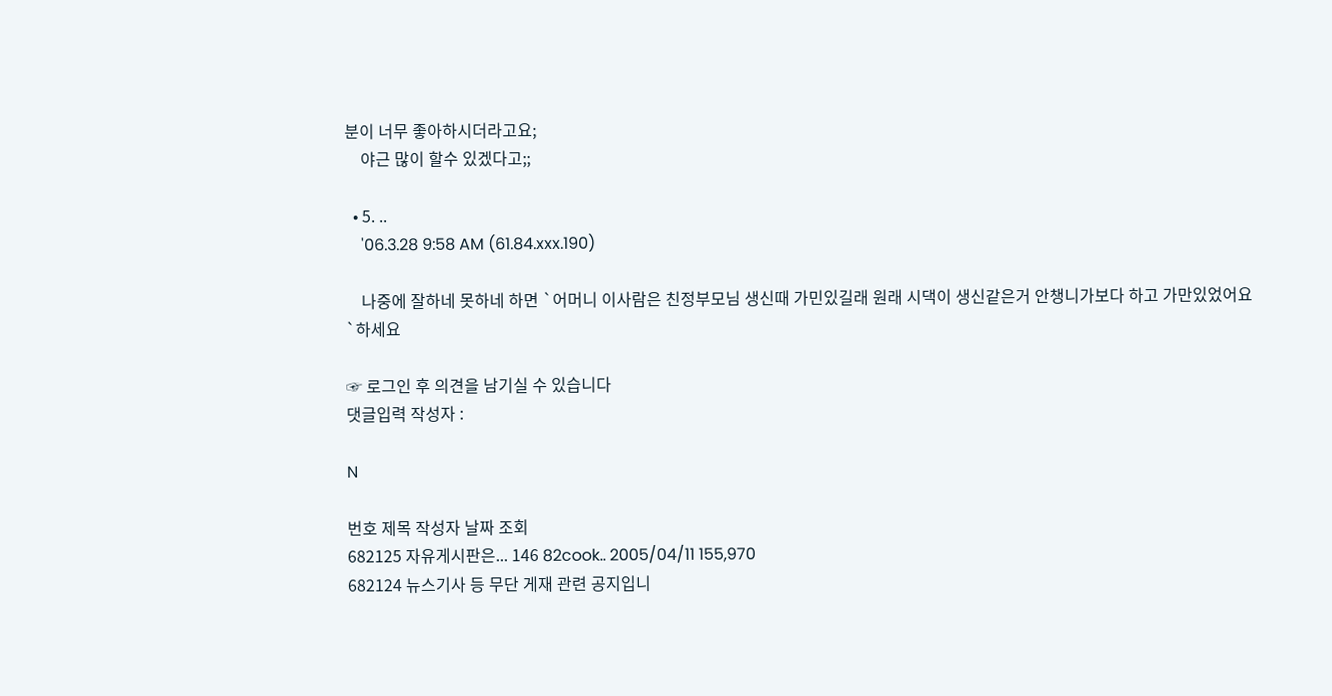분이 너무 좋아하시더라고요;
    야근 많이 할수 있겠다고;;

  • 5. ..
    '06.3.28 9:58 AM (61.84.xxx.190)

    나중에 잘하네 못하네 하면 `어머니 이사람은 친정부모님 생신때 가민있길래 원래 시댁이 생신같은거 안챙니가보다 하고 가만있었어요 `하세요

☞ 로그인 후 의견을 남기실 수 있습니다
댓글입력 작성자 :

N

번호 제목 작성자 날짜 조회
682125 자유게시판은... 146 82cook.. 2005/04/11 155,970
682124 뉴스기사 등 무단 게재 관련 공지입니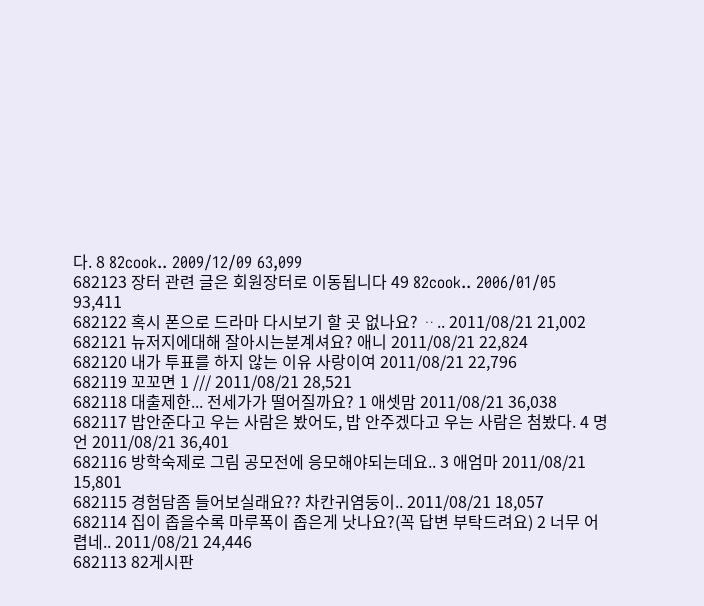다. 8 82cook.. 2009/12/09 63,099
682123 장터 관련 글은 회원장터로 이동됩니다 49 82cook.. 2006/01/05 93,411
682122 혹시 폰으로 드라마 다시보기 할 곳 없나요? ᆢ.. 2011/08/21 21,002
682121 뉴저지에대해 잘아시는분계셔요? 애니 2011/08/21 22,824
682120 내가 투표를 하지 않는 이유 사랑이여 2011/08/21 22,796
682119 꼬꼬면 1 /// 2011/08/21 28,521
682118 대출제한... 전세가가 떨어질까요? 1 애셋맘 2011/08/21 36,038
682117 밥안준다고 우는 사람은 봤어도, 밥 안주겠다고 우는 사람은 첨봤다. 4 명언 2011/08/21 36,401
682116 방학숙제로 그림 공모전에 응모해야되는데요.. 3 애엄마 2011/08/21 15,801
682115 경험담좀 들어보실래요?? 차칸귀염둥이.. 2011/08/21 18,057
682114 집이 좁을수록 마루폭이 좁은게 낫나요?(꼭 답변 부탁드려요) 2 너무 어렵네.. 2011/08/21 24,446
682113 82게시판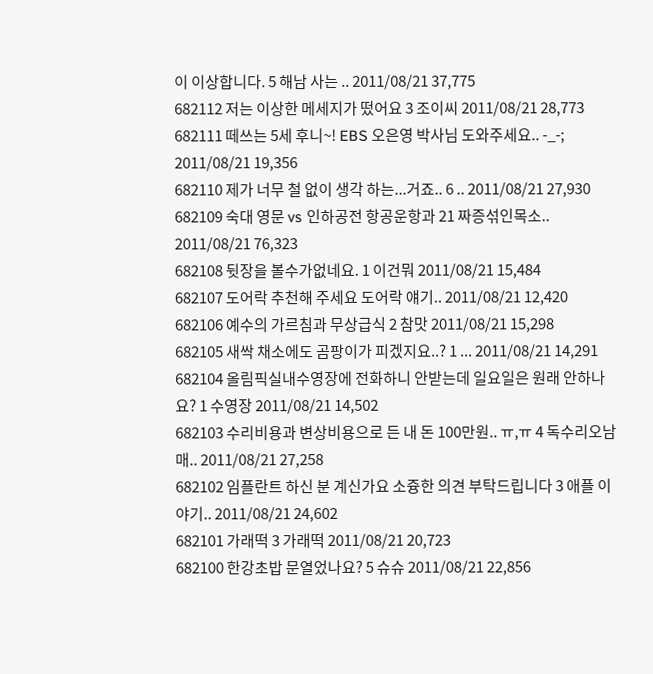이 이상합니다. 5 해남 사는 .. 2011/08/21 37,775
682112 저는 이상한 메세지가 떴어요 3 조이씨 2011/08/21 28,773
682111 떼쓰는 5세 후니~! EBS 오은영 박사님 도와주세요.. -_-; 2011/08/21 19,356
682110 제가 너무 철 없이 생각 하는...거죠.. 6 .. 2011/08/21 27,930
682109 숙대 영문 vs 인하공전 항공운항과 21 짜증섞인목소.. 2011/08/21 76,323
682108 뒷장을 볼수가없네요. 1 이건뭐 2011/08/21 15,484
682107 도어락 추천해 주세요 도어락 얘기.. 2011/08/21 12,420
682106 예수의 가르침과 무상급식 2 참맛 2011/08/21 15,298
682105 새싹 채소에도 곰팡이가 피겠지요..? 1 ... 2011/08/21 14,291
682104 올림픽실내수영장에 전화하니 안받는데 일요일은 원래 안하나요? 1 수영장 2011/08/21 14,502
682103 수리비용과 변상비용으로 든 내 돈 100만원.. ㅠ,ㅠ 4 독수리오남매.. 2011/08/21 27,258
682102 임플란트 하신 분 계신가요 소즁한 의견 부탁드립니다 3 애플 이야기.. 2011/08/21 24,602
682101 가래떡 3 가래떡 2011/08/21 20,723
682100 한강초밥 문열었나요? 5 슈슈 2011/08/21 22,856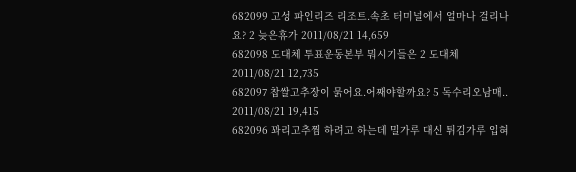682099 고성 파인리즈 리조트.속초 터미널에서 얼마나 걸리나요? 2 늦은휴가 2011/08/21 14,659
682098 도대체 투표운동본부 뭐시기들은 2 도대체 2011/08/21 12,735
682097 찹쌀고추장이 묽어요.어째야할까요? 5 독수리오남매.. 2011/08/21 19,415
682096 꽈리고추찜 하려고 하는데 밀가루 대신 튀김가루 입혀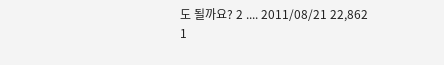도 될까요? 2 .... 2011/08/21 22,862
1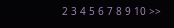2 3 4 5 6 7 8 9 10 >>